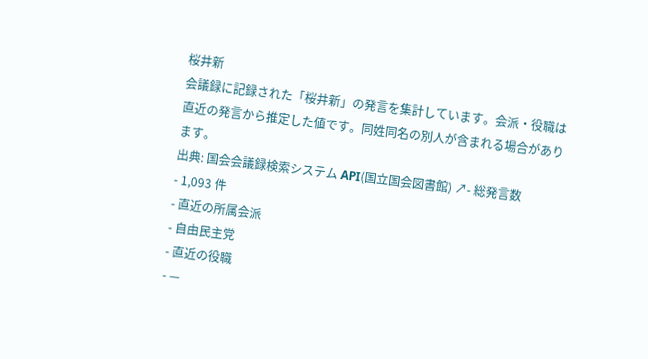桜井新
会議録に記録された「桜井新」の発言を集計しています。会派・役職は直近の発言から推定した値です。同姓同名の別人が含まれる場合があります。
出典: 国会会議録検索システム API(国立国会図書館) ↗- 総発言数
- 1,093 件
- 直近の所属会派
- 自由民主党
- 直近の役職
- —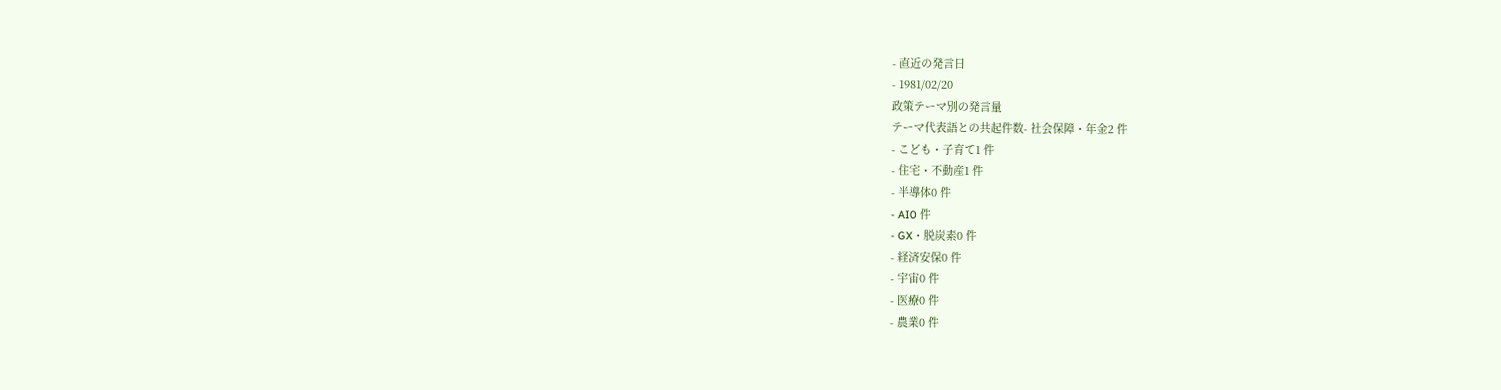- 直近の発言日
- 1981/02/20
政策テーマ別の発言量
テーマ代表語との共起件数- 社会保障・年金2 件
- こども・子育て1 件
- 住宅・不動産1 件
- 半導体0 件
- AI0 件
- GX・脱炭素0 件
- 経済安保0 件
- 宇宙0 件
- 医療0 件
- 農業0 件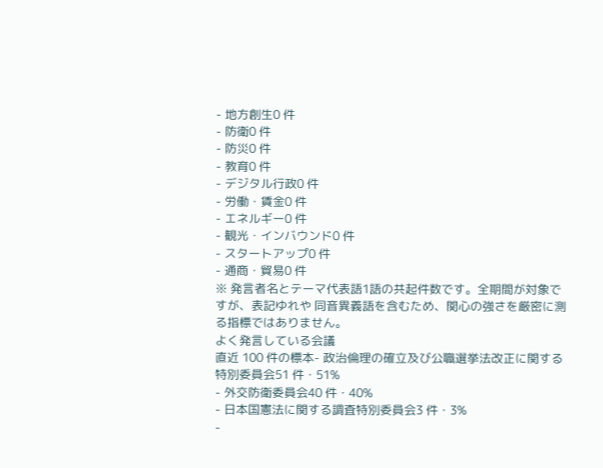- 地方創生0 件
- 防衛0 件
- 防災0 件
- 教育0 件
- デジタル行政0 件
- 労働・賃金0 件
- エネルギー0 件
- 観光・インバウンド0 件
- スタートアップ0 件
- 通商・貿易0 件
※ 発言者名とテーマ代表語1語の共起件数です。全期間が対象ですが、表記ゆれや 同音異義語を含むため、関心の強さを厳密に測る指標ではありません。
よく発言している会議
直近 100 件の標本- 政治倫理の確立及び公職選挙法改正に関する特別委員会51 件・51%
- 外交防衛委員会40 件・40%
- 日本国憲法に関する調査特別委員会3 件・3%
-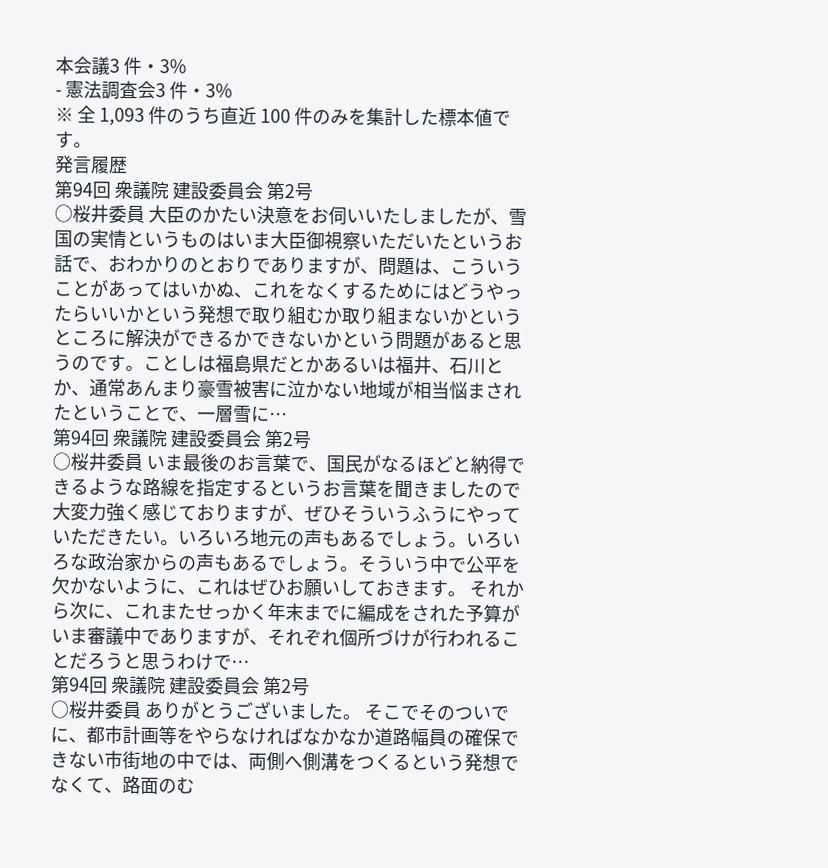本会議3 件・3%
- 憲法調査会3 件・3%
※ 全 1,093 件のうち直近 100 件のみを集計した標本値です。
発言履歴
第94回 衆議院 建設委員会 第2号
○桜井委員 大臣のかたい決意をお伺いいたしましたが、雪国の実情というものはいま大臣御視察いただいたというお話で、おわかりのとおりでありますが、問題は、こういうことがあってはいかぬ、これをなくするためにはどうやったらいいかという発想で取り組むか取り組まないかというところに解決ができるかできないかという問題があると思うのです。ことしは福島県だとかあるいは福井、石川とか、通常あんまり豪雪被害に泣かない地域が相当悩まされたということで、一層雪に…
第94回 衆議院 建設委員会 第2号
○桜井委員 いま最後のお言葉で、国民がなるほどと納得できるような路線を指定するというお言葉を聞きましたので大変力強く感じておりますが、ぜひそういうふうにやっていただきたい。いろいろ地元の声もあるでしょう。いろいろな政治家からの声もあるでしょう。そういう中で公平を欠かないように、これはぜひお願いしておきます。 それから次に、これまたせっかく年末までに編成をされた予算がいま審議中でありますが、それぞれ個所づけが行われることだろうと思うわけで…
第94回 衆議院 建設委員会 第2号
○桜井委員 ありがとうございました。 そこでそのついでに、都市計画等をやらなければなかなか道路幅員の確保できない市街地の中では、両側へ側溝をつくるという発想でなくて、路面のむ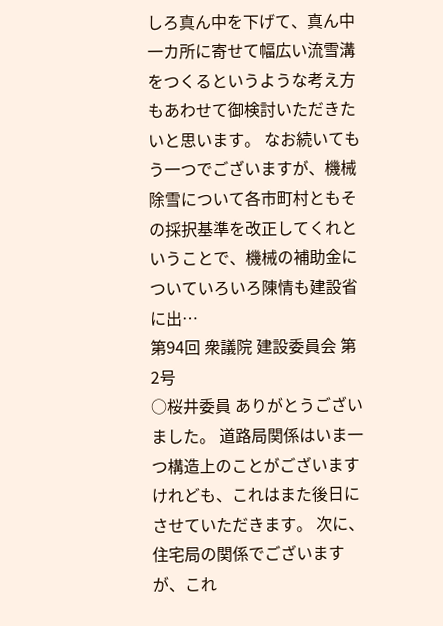しろ真ん中を下げて、真ん中一カ所に寄せて幅広い流雪溝をつくるというような考え方もあわせて御検討いただきたいと思います。 なお続いてもう一つでございますが、機械除雪について各市町村ともその採択基準を改正してくれということで、機械の補助金についていろいろ陳情も建設省に出…
第94回 衆議院 建設委員会 第2号
○桜井委員 ありがとうございました。 道路局関係はいま一つ構造上のことがございますけれども、これはまた後日にさせていただきます。 次に、住宅局の関係でございますが、これ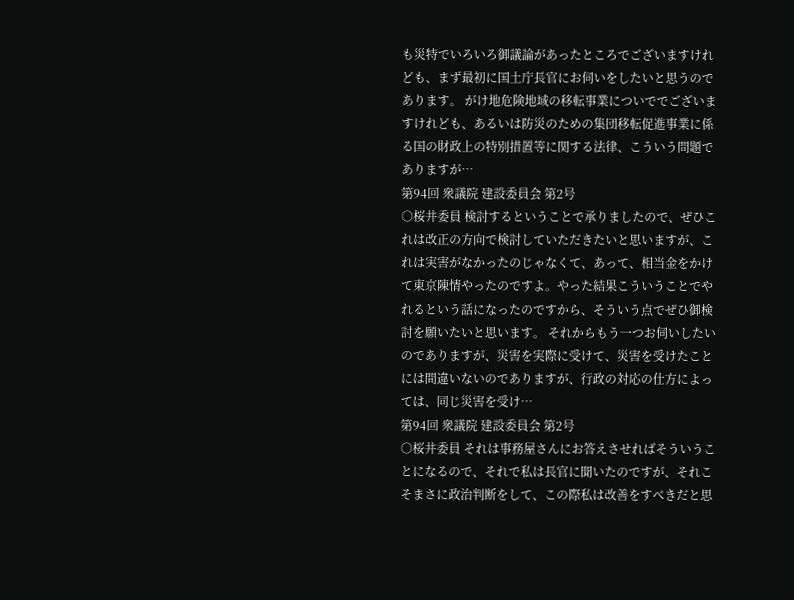も災特でいろいろ御議論があったところでございますけれども、まず最初に国土庁長官にお伺いをしたいと思うのであります。 がけ地危険地域の移転事業についででございますけれども、あるいは防災のための集団移転促進事業に係る国の財政上の特別措置等に関する法律、こういう問題でありますが…
第94回 衆議院 建設委員会 第2号
○桜井委員 検討するということで承りましたので、ぜひこれは改正の方向で検討していただきたいと思いますが、これは実害がなかったのじゃなくて、あって、相当金をかけて東京陳情やったのですよ。やった結果こういうことでやれるという話になったのですから、そういう点でぜひ御検討を願いたいと思います。 それからもう一つお伺いしたいのでありますが、災害を実際に受けて、災害を受けたことには間違いないのでありますが、行政の対応の仕方によっては、同じ災害を受け…
第94回 衆議院 建設委員会 第2号
○桜井委員 それは事務屋さんにお答えさせればそういうことになるので、それで私は長官に聞いたのですが、それこそまさに政治判断をして、この際私は改善をすべきだと思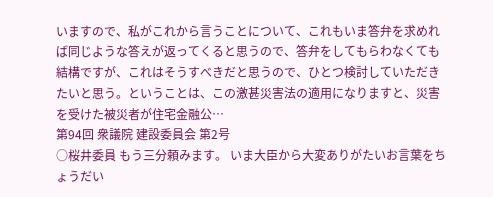いますので、私がこれから言うことについて、これもいま答弁を求めれば同じような答えが返ってくると思うので、答弁をしてもらわなくても結構ですが、これはそうすべきだと思うので、ひとつ検討していただきたいと思う。ということは、この激甚災害法の適用になりますと、災害を受けた被災者が住宅金融公…
第94回 衆議院 建設委員会 第2号
○桜井委員 もう三分頼みます。 いま大臣から大変ありがたいお言葉をちょうだい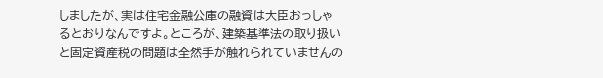しましたが、実は住宅金融公庫の融資は大臣おっしゃるとおりなんですよ。ところが、建築基準法の取り扱いと固定資産税の問題は全然手が触れられていませんの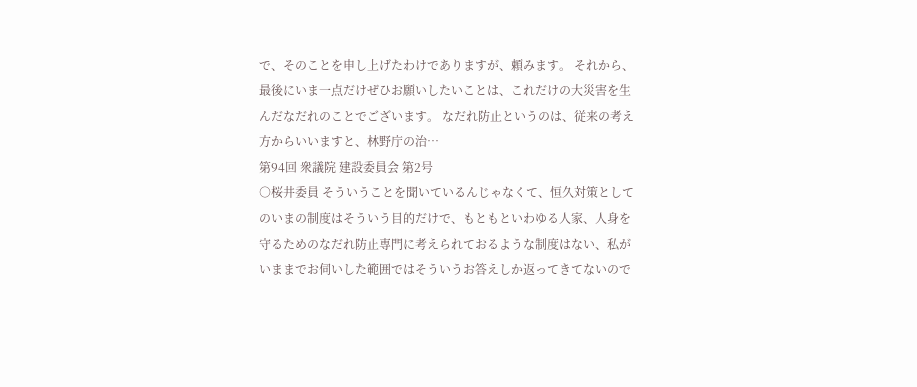で、そのことを申し上げたわけでありますが、頼みます。 それから、最後にいま一点だけぜひお願いしたいことは、これだけの大災害を生んだなだれのことでございます。 なだれ防止というのは、従来の考え方からいいますと、林野庁の治…
第94回 衆議院 建設委員会 第2号
○桜井委員 そういうことを聞いているんじゃなくて、恒久対策としてのいまの制度はそういう目的だけで、もともといわゆる人家、人身を守るためのなだれ防止専門に考えられておるような制度はない、私がいままでお伺いした範囲ではそういうお答えしか返ってきてないので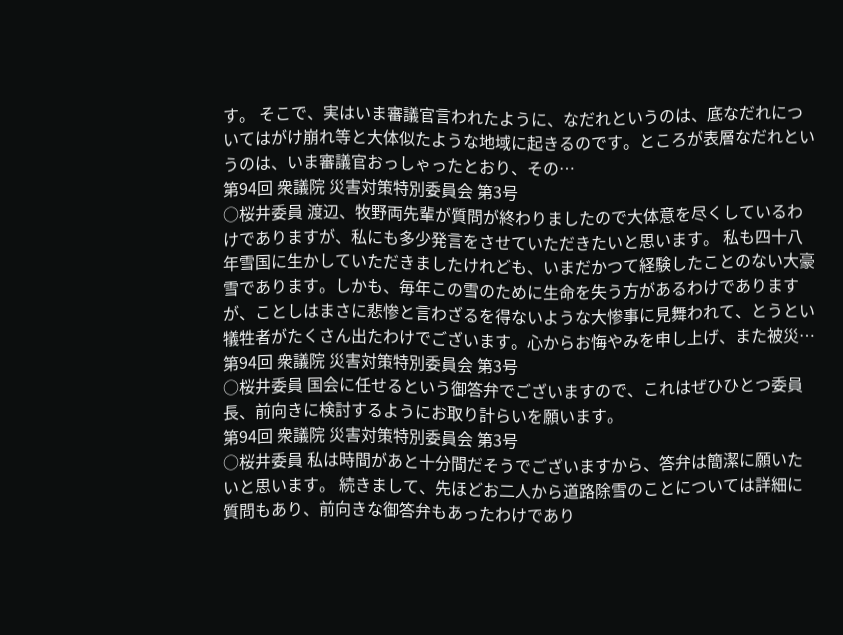す。 そこで、実はいま審議官言われたように、なだれというのは、底なだれについてはがけ崩れ等と大体似たような地域に起きるのです。ところが表層なだれというのは、いま審議官おっしゃったとおり、その…
第94回 衆議院 災害対策特別委員会 第3号
○桜井委員 渡辺、牧野両先輩が質問が終わりましたので大体意を尽くしているわけでありますが、私にも多少発言をさせていただきたいと思います。 私も四十八年雪国に生かしていただきましたけれども、いまだかつて経験したことのない大豪雪であります。しかも、毎年この雪のために生命を失う方があるわけでありますが、ことしはまさに悲惨と言わざるを得ないような大惨事に見舞われて、とうとい犠牲者がたくさん出たわけでございます。心からお悔やみを申し上げ、また被災…
第94回 衆議院 災害対策特別委員会 第3号
○桜井委員 国会に任せるという御答弁でございますので、これはぜひひとつ委員長、前向きに検討するようにお取り計らいを願います。
第94回 衆議院 災害対策特別委員会 第3号
○桜井委員 私は時間があと十分間だそうでございますから、答弁は簡潔に願いたいと思います。 続きまして、先ほどお二人から道路除雪のことについては詳細に質問もあり、前向きな御答弁もあったわけであり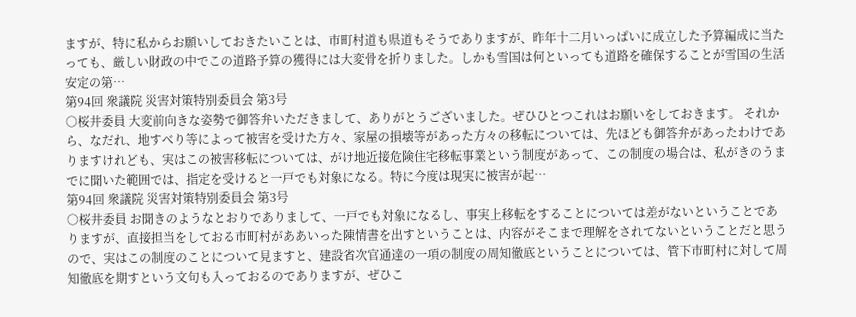ますが、特に私からお願いしておきたいことは、市町村道も県道もそうでありますが、昨年十二月いっぱいに成立した予算編成に当たっても、厳しい財政の中でこの道路予算の獲得には大変骨を折りました。しかも雪国は何といっても道路を確保することが雪国の生活安定の第…
第94回 衆議院 災害対策特別委員会 第3号
○桜井委員 大変前向きな姿勢で御答弁いただきまして、ありがとうございました。ぜひひとつこれはお願いをしておきます。 それから、なだれ、地すべり等によって被害を受けた方々、家屋の損壊等があった方々の移転については、先ほども御答弁があったわけでありますけれども、実はこの被害移転については、がけ地近接危険住宅移転事業という制度があって、この制度の場合は、私がきのうまでに聞いた範囲では、指定を受けると一戸でも対象になる。特に今度は現実に被害が起…
第94回 衆議院 災害対策特別委員会 第3号
○桜井委員 お聞きのようなとおりでありまして、一戸でも対象になるし、事実上移転をすることについては差がないということでありますが、直接担当をしておる市町村がああいった陳情書を出すということは、内容がそこまで理解をされてないということだと思うので、実はこの制度のことについて見ますと、建設省次官通達の一項の制度の周知徹底ということについては、管下市町村に対して周知徹底を期すという文句も入っておるのでありますが、ぜひこ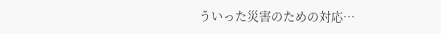ういった災害のための対応…